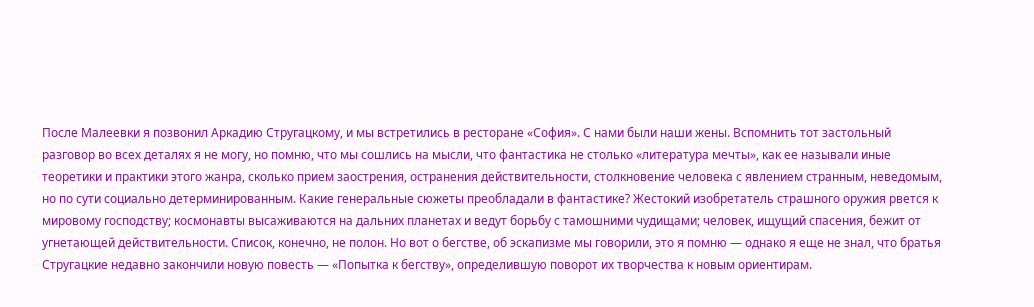После Малеевки я позвонил Аркадию Стругацкому, и мы встретились в ресторане «София». С нами были наши жены. Вспомнить тот застольный разговор во всех деталях я не могу, но помню, что мы сошлись на мысли, что фантастика не столько «литература мечты», как ее называли иные теоретики и практики этого жанра, сколько прием заострения, остранения действительности, столкновение человека с явлением странным, неведомым, но по сути социально детерминированным. Какие генеральные сюжеты преобладали в фантастике? Жестокий изобретатель страшного оружия рвется к мировому господству; космонавты высаживаются на дальних планетах и ведут борьбу с тамошними чудищами; человек, ищущий спасения, бежит от угнетающей действительности. Список, конечно, не полон. Но вот о бегстве, об эскапизме мы говорили, это я помню — однако я еще не знал, что братья Стругацкие недавно закончили новую повесть — «Попытка к бегству», определившую поворот их творчества к новым ориентирам.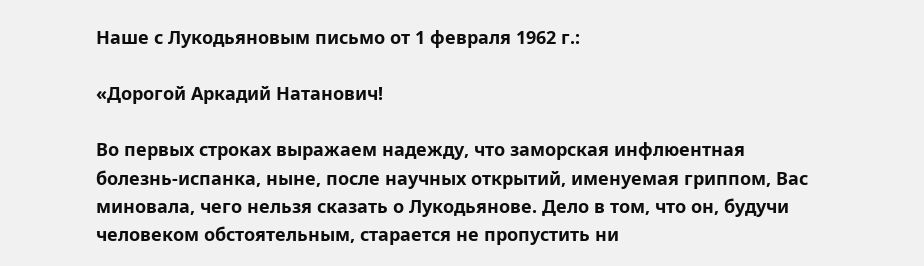Наше с Лукодьяновым письмо от 1 февраля 1962 г.:

«Дорогой Аркадий Натанович!

Во первых строках выражаем надежду, что заморская инфлюентная болезнь-испанка, ныне, после научных открытий, именуемая гриппом, Вас миновала, чего нельзя сказать о Лукодьянове. Дело в том, что он, будучи человеком обстоятельным, старается не пропустить ни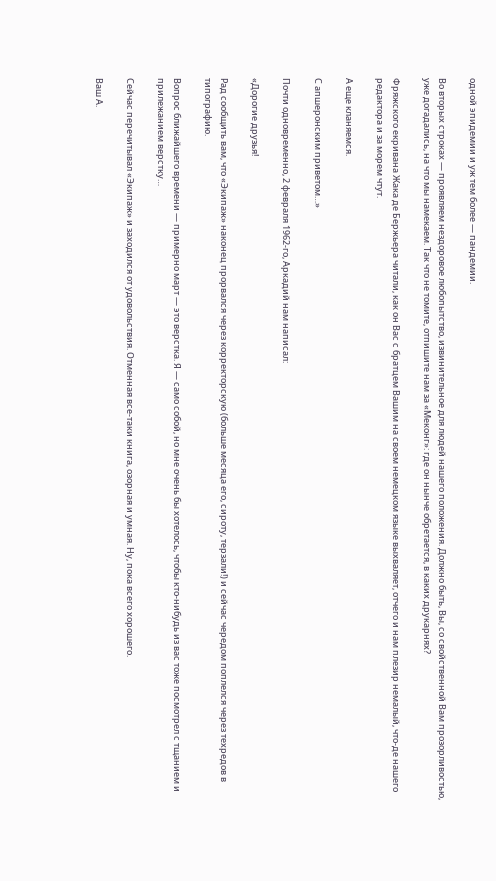одной эпидемии и уж тем более — пандемии.

Во вторых строках — проявляем нездоровое любопытство, извинительное для людей нашего положения. Должно быть, Вы, со свойственной Вам прозорливостью, уже догадались, на что мы намекаем. Так что не томите, отпишите нам за «Меконг»: где он нынче обретается, в каких друкарнях?

Фряжского екривана Жака де Бержьера читали, как он Вас с братцем Вашим на своем немецком языке выхваляет, отчего и нам плезир немалый, что-де нашего редактора и за морем чтут.

А еще кланяемся.

С апшеронским приветом…»

Почти одновременно, 2 февраля 1962-го, Аркадий нам написал:

«Дорогие друзья!

Рад сообщить вам, что «Экипаж» наконец прорвался через корректорскую (больше месяца его, сироту, терзали!) и сейчас чередом поплелся через техредов в типографию.

Вопрос ближайшего времени — примерно март — это верстка. Я — само собой, но мне очень бы хотелось, чтобы кто-нибудь из вас тоже посмотрел с тщанием и прилежанием верстку…

Сейчас перечитывал «Экипаж» и заходился от удовольствия. Отменная все-таки книга, озорная и умная. Ну, пока всего хорошего.

Ваш А.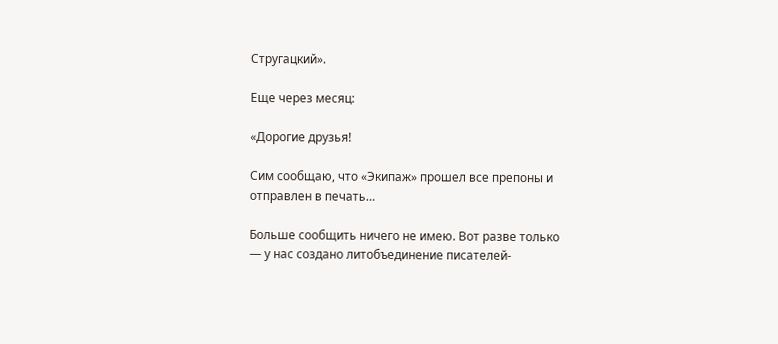Стругацкий».

Еще через месяц:

«Дорогие друзья!

Сим сообщаю, что «Экипаж» прошел все препоны и отправлен в печать…

Больше сообщить ничего не имею. Вот разве только — у нас создано литобъединение писателей-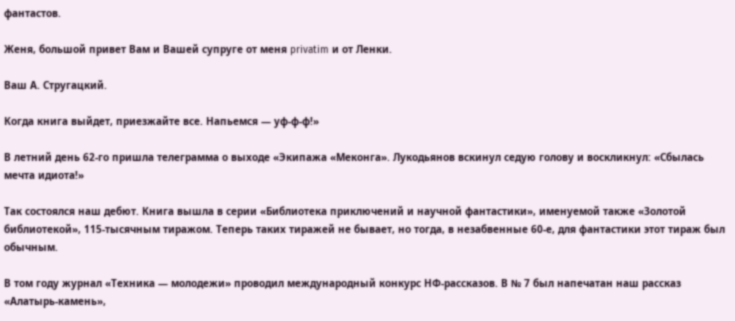фантастов.

Женя, большой привет Вам и Вашей супруге от меня privatim и от Ленки.

Ваш А. Стругацкий.

Когда книга выйдет, приезжайте все. Напьемся — уф-ф-ф!»

В летний день 62-го пришла телеграмма о выходе «Экипажа «Меконга». Лукодьянов вскинул седую голову и воскликнул: «Сбылась мечта идиота!»

Так состоялся наш дебют. Книга вышла в серии «Библиотека приключений и научной фантастики», именуемой также «Золотой библиотекой», 115-тысячным тиражом. Теперь таких тиражей не бывает, но тогда, в незабвенные 60-е, для фантастики этот тираж был обычным.

В том году журнал «Техника — молодежи» проводил международный конкурс НФ-рассказов. В № 7 был напечатан наш рассказ «Алатырь-камень»,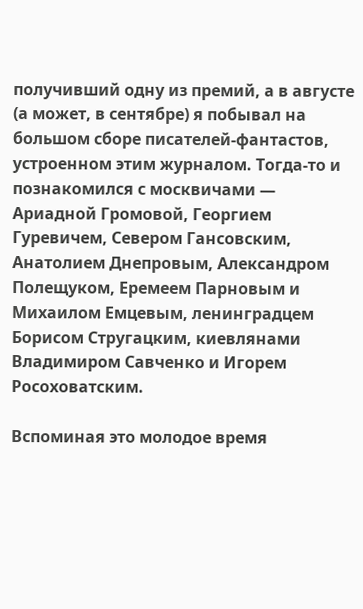получивший одну из премий, а в августе (а может, в сентябре) я побывал на большом сборе писателей-фантастов, устроенном этим журналом. Тогда-то и познакомился с москвичами — Ариадной Громовой, Георгием Гуревичем, Севером Гансовским, Анатолием Днепровым, Александром Полещуком, Еремеем Парновым и Михаилом Емцевым, ленинградцем Борисом Стругацким, киевлянами Владимиром Савченко и Игорем Росоховатским.

Вспоминая это молодое время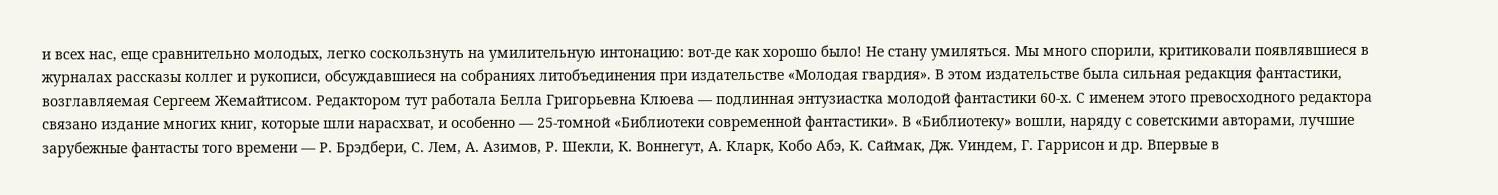и всех нас, еще сравнительно молодых, легко соскользнуть на умилительную интонацию: вот-де как хорошо было! Не стану умиляться. Мы много спорили, критиковали появлявшиеся в журналах рассказы коллег и рукописи, обсуждавшиеся на собраниях литобъединения при издательстве «Молодая гвардия». В этом издательстве была сильная редакция фантастики, возглавляемая Сергеем Жемайтисом. Редактором тут работала Белла Григорьевна Клюева — подлинная энтузиастка молодой фантастики 60-х. С именем этого превосходного редактора связано издание многих книг, которые шли нарасхват, и особенно — 25-томной «Библиотеки современной фантастики». В «Библиотеку» вошли, наряду с советскими авторами, лучшие зарубежные фантасты того времени — Р. Брэдбери, С. Лем, А. Азимов, Р. Шекли, К. Воннегут, А. Кларк, Кобо Абэ, К. Саймак, Дж. Уиндем, Г. Гаррисон и др. Впервые в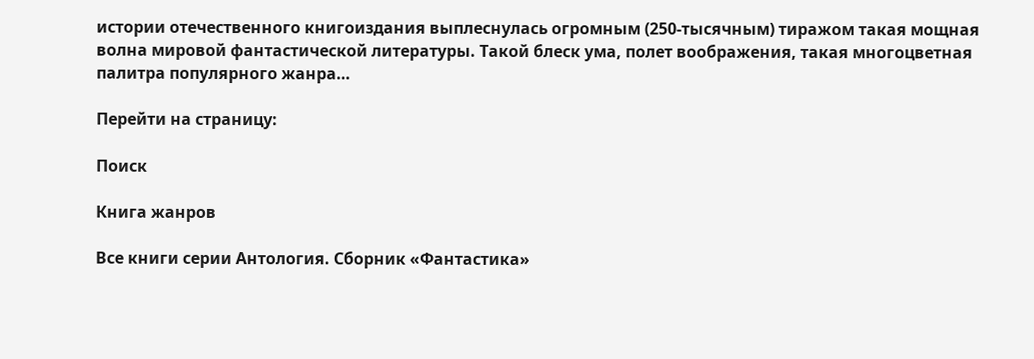истории отечественного книгоиздания выплеснулась огромным (250-тысячным) тиражом такая мощная волна мировой фантастической литературы. Такой блеск ума, полет воображения, такая многоцветная палитра популярного жанра…

Перейти на страницу:

Поиск

Книга жанров

Все книги серии Антология. Сборник «Фантастика»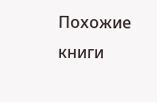Похожие книги